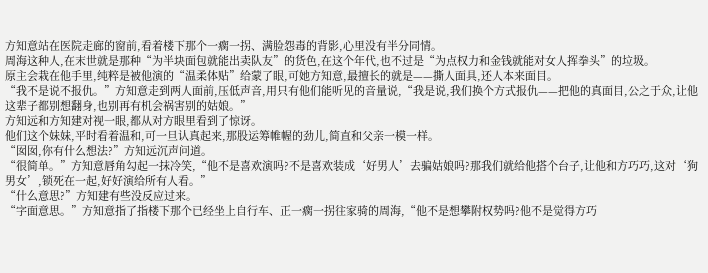方知意站在医院走廊的窗前,看着楼下那个一瘸一拐、满脸怨毒的背影,心里没有半分同情。
周海这种人,在末世就是那种“为半块面包就能出卖队友”的货色,在这个年代,也不过是“为点权力和金钱就能对女人挥拳头”的垃圾。
原主会栽在他手里,纯粹是被他演的“温柔体贴”给蒙了眼,可她方知意,最擅长的就是——撕人面具,还人本来面目。
“我不是说不报仇。”方知意走到两人面前,压低声音,用只有他们能听见的音量说,“我是说,我们换个方式报仇——把他的真面目,公之于众,让他这辈子都别想翻身,也别再有机会祸害别的姑娘。”
方知远和方知建对视一眼,都从对方眼里看到了惊讶。
他们这个妹妹,平时看着温和,可一旦认真起来,那股运筹帷幄的劲儿,简直和父亲一模一样。
“囡囡,你有什么想法?”方知远沉声问道。
“很简单。”方知意唇角勾起一抹冷笑,“他不是喜欢演吗?不是喜欢装成‘好男人’去骗姑娘吗?那我们就给他搭个台子,让他和方巧巧,这对‘狗男女’,锁死在一起,好好演给所有人看。”
“什么意思?”方知建有些没反应过来。
“字面意思。”方知意指了指楼下那个已经坐上自行车、正一瘸一拐往家骑的周海,“他不是想攀附权势吗?他不是觉得方巧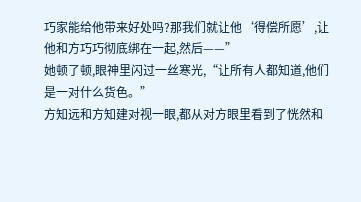巧家能给他带来好处吗?那我们就让他‘得偿所愿’,让他和方巧巧彻底绑在一起,然后——”
她顿了顿,眼神里闪过一丝寒光,“让所有人都知道,他们是一对什么货色。”
方知远和方知建对视一眼,都从对方眼里看到了恍然和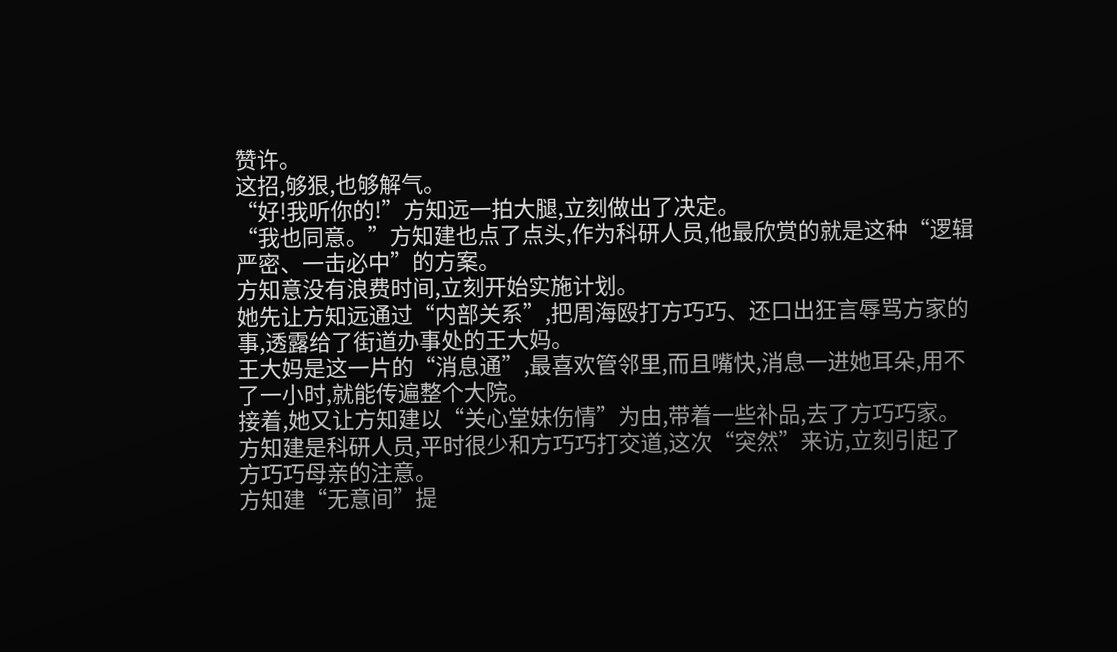赞许。
这招,够狠,也够解气。
“好!我听你的!”方知远一拍大腿,立刻做出了决定。
“我也同意。”方知建也点了点头,作为科研人员,他最欣赏的就是这种“逻辑严密、一击必中”的方案。
方知意没有浪费时间,立刻开始实施计划。
她先让方知远通过“内部关系”,把周海殴打方巧巧、还口出狂言辱骂方家的事,透露给了街道办事处的王大妈。
王大妈是这一片的“消息通”,最喜欢管邻里,而且嘴快,消息一进她耳朵,用不了一小时,就能传遍整个大院。
接着,她又让方知建以“关心堂妹伤情”为由,带着一些补品,去了方巧巧家。
方知建是科研人员,平时很少和方巧巧打交道,这次“突然”来访,立刻引起了方巧巧母亲的注意。
方知建“无意间”提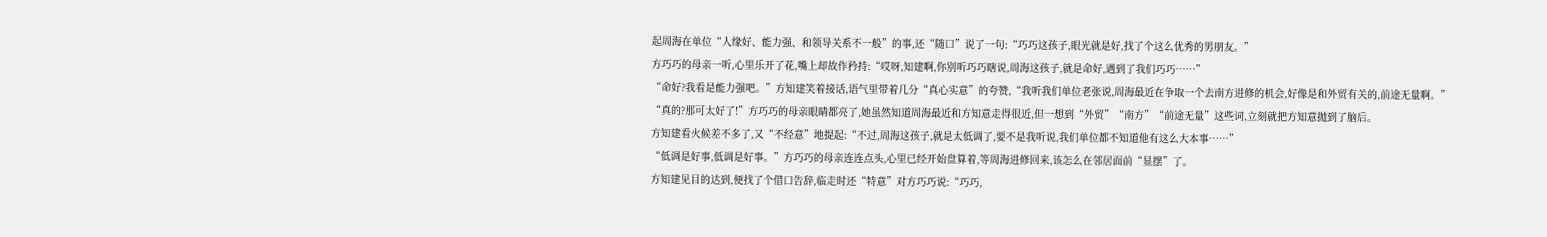起周海在单位“人缘好、能力强、和领导关系不一般”的事,还“随口”说了一句:“巧巧这孩子,眼光就是好,找了个这么优秀的男朋友。”
方巧巧的母亲一听,心里乐开了花,嘴上却故作矜持:“哎呀,知建啊,你别听巧巧瞎说,周海这孩子,就是命好,遇到了我们巧巧……”
“命好?我看是能力强吧。”方知建笑着接话,语气里带着几分“真心实意”的夸赞,“我听我们单位老张说,周海最近在争取一个去南方进修的机会,好像是和外贸有关的,前途无量啊。”
“真的?那可太好了!”方巧巧的母亲眼睛都亮了,她虽然知道周海最近和方知意走得很近,但一想到“外贸”“南方”“前途无量”这些词,立刻就把方知意抛到了脑后。
方知建看火候差不多了,又“不经意”地提起:“不过,周海这孩子,就是太低调了,要不是我听说,我们单位都不知道他有这么大本事……”
“低调是好事,低调是好事。”方巧巧的母亲连连点头,心里已经开始盘算着,等周海进修回来,该怎么在邻居面前“显摆”了。
方知建见目的达到,便找了个借口告辞,临走时还“特意”对方巧巧说:“巧巧,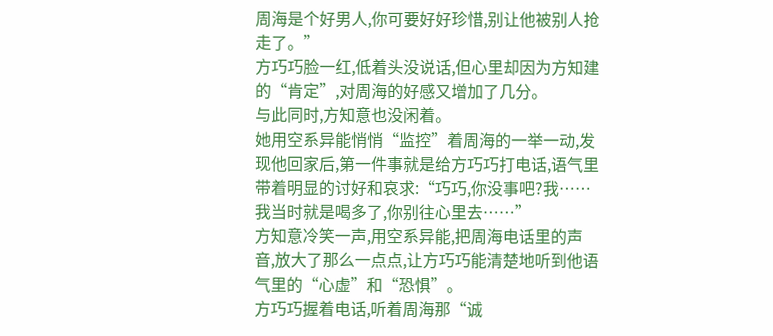周海是个好男人,你可要好好珍惜,别让他被别人抢走了。”
方巧巧脸一红,低着头没说话,但心里却因为方知建的“肯定”,对周海的好感又增加了几分。
与此同时,方知意也没闲着。
她用空系异能悄悄“监控”着周海的一举一动,发现他回家后,第一件事就是给方巧巧打电话,语气里带着明显的讨好和哀求:“巧巧,你没事吧?我……我当时就是喝多了,你别往心里去……”
方知意冷笑一声,用空系异能,把周海电话里的声音,放大了那么一点点,让方巧巧能清楚地听到他语气里的“心虚”和“恐惧”。
方巧巧握着电话,听着周海那“诚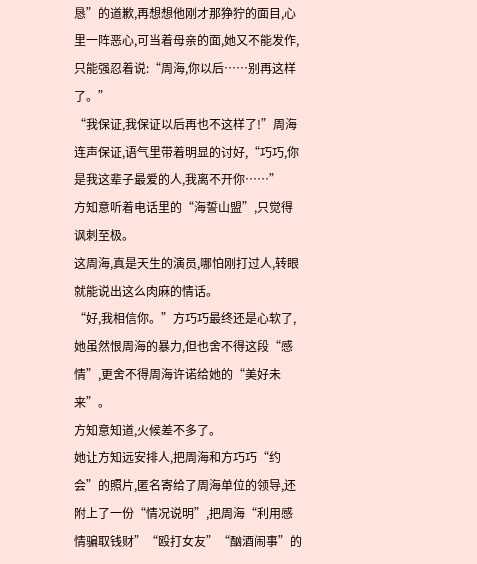恳”的道歉,再想想他刚才那狰狞的面目,心里一阵恶心,可当着母亲的面,她又不能发作,只能强忍着说:“周海,你以后……别再这样了。”
“我保证,我保证以后再也不这样了!”周海连声保证,语气里带着明显的讨好,“巧巧,你是我这辈子最爱的人,我离不开你……”
方知意听着电话里的“海誓山盟”,只觉得讽刺至极。
这周海,真是天生的演员,哪怕刚打过人,转眼就能说出这么肉麻的情话。
“好,我相信你。”方巧巧最终还是心软了,她虽然恨周海的暴力,但也舍不得这段“感情”,更舍不得周海许诺给她的“美好未来”。
方知意知道,火候差不多了。
她让方知远安排人,把周海和方巧巧“约会”的照片,匿名寄给了周海单位的领导,还附上了一份“情况说明”,把周海“利用感情骗取钱财”“殴打女友”“酗酒闹事”的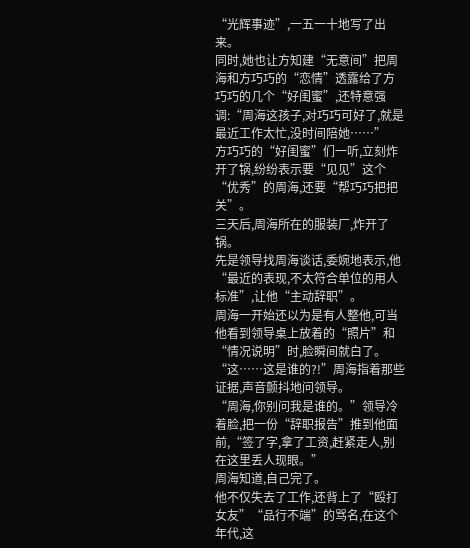“光辉事迹”,一五一十地写了出来。
同时,她也让方知建“无意间”把周海和方巧巧的“恋情”透露给了方巧巧的几个“好闺蜜”,还特意强调:“周海这孩子,对巧巧可好了,就是最近工作太忙,没时间陪她……”
方巧巧的“好闺蜜”们一听,立刻炸开了锅,纷纷表示要“见见”这个“优秀”的周海,还要“帮巧巧把把关”。
三天后,周海所在的服装厂,炸开了锅。
先是领导找周海谈话,委婉地表示,他“最近的表现,不太符合单位的用人标准”,让他“主动辞职”。
周海一开始还以为是有人整他,可当他看到领导桌上放着的“照片”和“情况说明”时,脸瞬间就白了。
“这……这是谁的?!”周海指着那些证据,声音颤抖地问领导。
“周海,你别问我是谁的。”领导冷着脸,把一份“辞职报告”推到他面前,“签了字,拿了工资,赶紧走人,别在这里丢人现眼。”
周海知道,自己完了。
他不仅失去了工作,还背上了“殴打女友”“品行不端”的骂名,在这个年代,这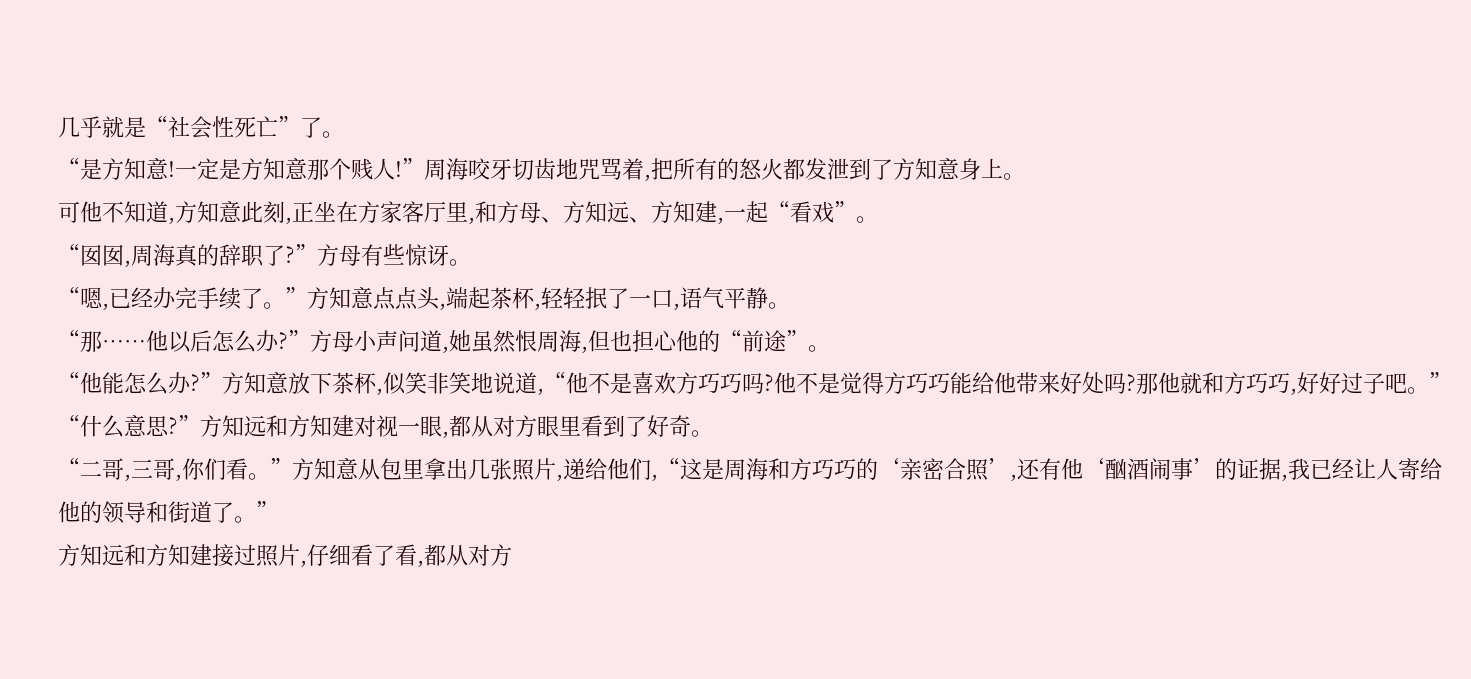几乎就是“社会性死亡”了。
“是方知意!一定是方知意那个贱人!”周海咬牙切齿地咒骂着,把所有的怒火都发泄到了方知意身上。
可他不知道,方知意此刻,正坐在方家客厅里,和方母、方知远、方知建,一起“看戏”。
“囡囡,周海真的辞职了?”方母有些惊讶。
“嗯,已经办完手续了。”方知意点点头,端起茶杯,轻轻抿了一口,语气平静。
“那……他以后怎么办?”方母小声问道,她虽然恨周海,但也担心他的“前途”。
“他能怎么办?”方知意放下茶杯,似笑非笑地说道,“他不是喜欢方巧巧吗?他不是觉得方巧巧能给他带来好处吗?那他就和方巧巧,好好过子吧。”
“什么意思?”方知远和方知建对视一眼,都从对方眼里看到了好奇。
“二哥,三哥,你们看。”方知意从包里拿出几张照片,递给他们,“这是周海和方巧巧的‘亲密合照’,还有他‘酗酒闹事’的证据,我已经让人寄给他的领导和街道了。”
方知远和方知建接过照片,仔细看了看,都从对方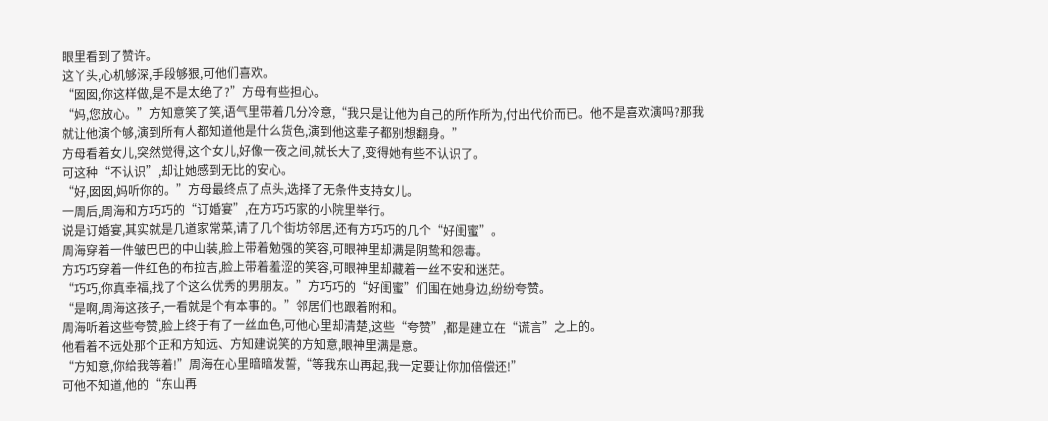眼里看到了赞许。
这丫头,心机够深,手段够狠,可他们喜欢。
“囡囡,你这样做,是不是太绝了?”方母有些担心。
“妈,您放心。”方知意笑了笑,语气里带着几分冷意,“我只是让他为自己的所作所为,付出代价而已。他不是喜欢演吗?那我就让他演个够,演到所有人都知道他是什么货色,演到他这辈子都别想翻身。”
方母看着女儿,突然觉得,这个女儿,好像一夜之间,就长大了,变得她有些不认识了。
可这种“不认识”,却让她感到无比的安心。
“好,囡囡,妈听你的。”方母最终点了点头,选择了无条件支持女儿。
一周后,周海和方巧巧的“订婚宴”,在方巧巧家的小院里举行。
说是订婚宴,其实就是几道家常菜,请了几个街坊邻居,还有方巧巧的几个“好闺蜜”。
周海穿着一件皱巴巴的中山装,脸上带着勉强的笑容,可眼神里却满是阴鸷和怨毒。
方巧巧穿着一件红色的布拉吉,脸上带着羞涩的笑容,可眼神里却藏着一丝不安和迷茫。
“巧巧,你真幸福,找了个这么优秀的男朋友。”方巧巧的“好闺蜜”们围在她身边,纷纷夸赞。
“是啊,周海这孩子,一看就是个有本事的。”邻居们也跟着附和。
周海听着这些夸赞,脸上终于有了一丝血色,可他心里却清楚,这些“夸赞”,都是建立在“谎言”之上的。
他看着不远处那个正和方知远、方知建说笑的方知意,眼神里满是意。
“方知意,你给我等着!”周海在心里暗暗发誓,“等我东山再起,我一定要让你加倍偿还!”
可他不知道,他的“东山再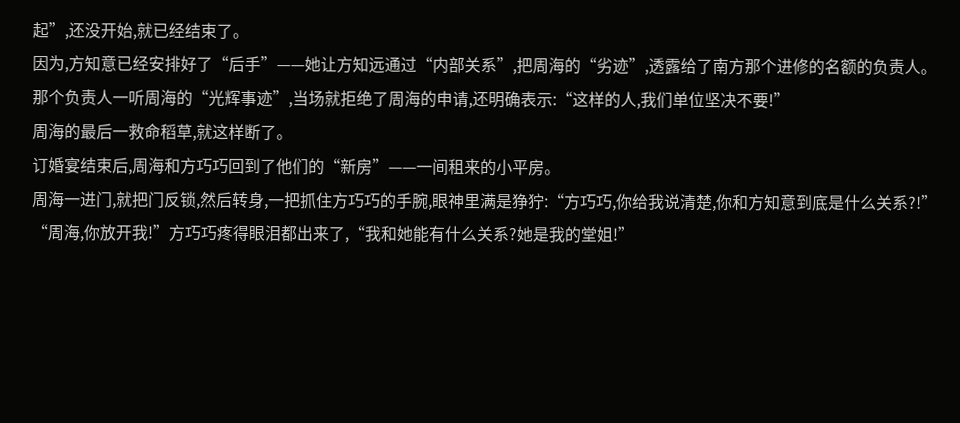起”,还没开始,就已经结束了。
因为,方知意已经安排好了“后手”——她让方知远通过“内部关系”,把周海的“劣迹”,透露给了南方那个进修的名额的负责人。
那个负责人一听周海的“光辉事迹”,当场就拒绝了周海的申请,还明确表示:“这样的人,我们单位坚决不要!”
周海的最后一救命稻草,就这样断了。
订婚宴结束后,周海和方巧巧回到了他们的“新房”——一间租来的小平房。
周海一进门,就把门反锁,然后转身,一把抓住方巧巧的手腕,眼神里满是狰狞:“方巧巧,你给我说清楚,你和方知意到底是什么关系?!”
“周海,你放开我!”方巧巧疼得眼泪都出来了,“我和她能有什么关系?她是我的堂姐!”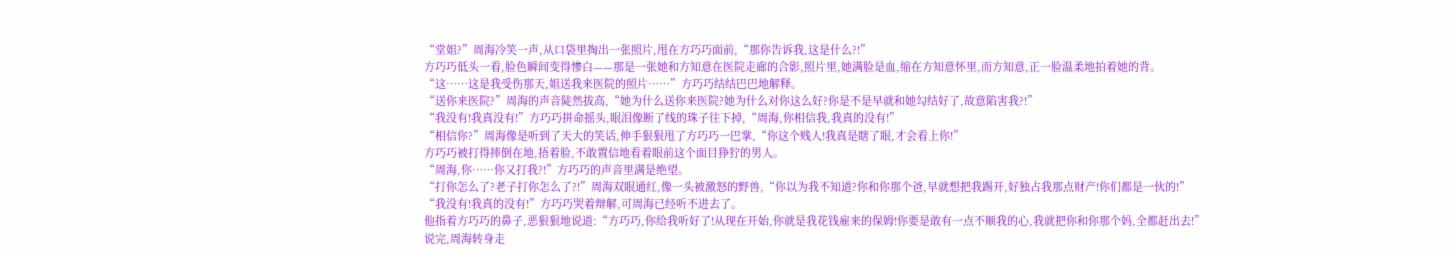“堂姐?”周海冷笑一声,从口袋里掏出一张照片,甩在方巧巧面前,“那你告诉我,这是什么?!”
方巧巧低头一看,脸色瞬间变得惨白——那是一张她和方知意在医院走廊的合影,照片里,她满脸是血,缩在方知意怀里,而方知意,正一脸温柔地拍着她的背。
“这……这是我受伤那天,姐送我来医院的照片……”方巧巧结结巴巴地解释。
“送你来医院?”周海的声音陡然拔高,“她为什么送你来医院?她为什么对你这么好?你是不是早就和她勾结好了,故意陷害我?!”
“我没有!我真没有!”方巧巧拼命摇头,眼泪像断了线的珠子往下掉,“周海,你相信我,我真的没有!”
“相信你?”周海像是听到了天大的笑话,伸手狠狠甩了方巧巧一巴掌,“你这个贱人!我真是瞎了眼,才会看上你!”
方巧巧被打得摔倒在地,捂着脸,不敢置信地看着眼前这个面目狰狞的男人。
“周海,你……你又打我?!”方巧巧的声音里满是绝望。
“打你怎么了?老子打你怎么了?!”周海双眼通红,像一头被激怒的野兽,“你以为我不知道?你和你那个爸,早就想把我踢开,好独占我那点财产!你们都是一伙的!”
“我没有!我真的没有!”方巧巧哭着辩解,可周海已经听不进去了。
他指着方巧巧的鼻子,恶狠狠地说道:“方巧巧,你给我听好了!从现在开始,你就是我花钱雇来的保姆!你要是敢有一点不顺我的心,我就把你和你那个妈,全都赶出去!”
说完,周海转身走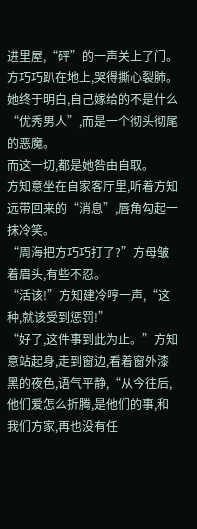进里屋,“砰”的一声关上了门。
方巧巧趴在地上,哭得撕心裂肺。
她终于明白,自己嫁给的不是什么“优秀男人”,而是一个彻头彻尾的恶魔。
而这一切,都是她咎由自取。
方知意坐在自家客厅里,听着方知远带回来的“消息”,唇角勾起一抹冷笑。
“周海把方巧巧打了?”方母皱着眉头,有些不忍。
“活该!”方知建冷哼一声,“这种,就该受到惩罚!”
“好了,这件事到此为止。”方知意站起身,走到窗边,看着窗外漆黑的夜色,语气平静,“从今往后,他们爱怎么折腾,是他们的事,和我们方家,再也没有任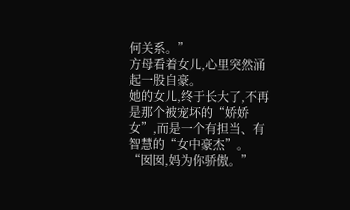何关系。”
方母看着女儿,心里突然涌起一股自豪。
她的女儿,终于长大了,不再是那个被宠坏的“娇娇女”,而是一个有担当、有智慧的“女中豪杰”。
“囡囡,妈为你骄傲。”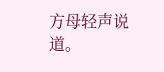方母轻声说道。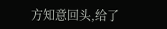方知意回头,给了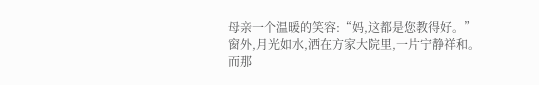母亲一个温暖的笑容:“妈,这都是您教得好。”
窗外,月光如水,洒在方家大院里,一片宁静祥和。
而那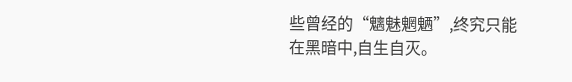些曾经的“魑魅魍魉”,终究只能在黑暗中,自生自灭。